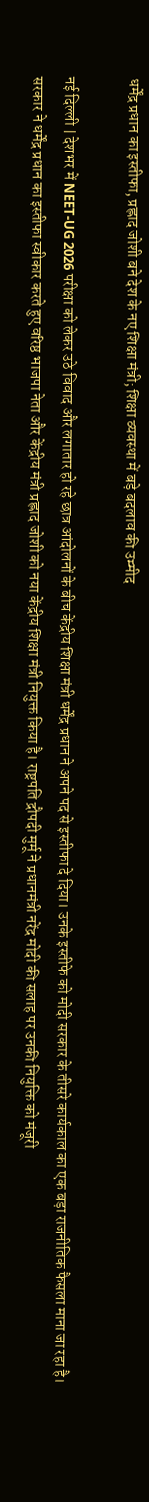धर्मेंद्र प्रधान का इस्तीफा, प्रह्लाद जोशी बने देश के नए शिक्षा मंत्री; शिक्षा व्यवस्था में बड़े बदलाव की उम्मीद

नई दिल्ली | देशभर में NEET-UG 2026 परीक्षा को लेकर उठे विवाद और लगातार हो रहे छात्र आंदोलनों के बीच केंद्रीय शिक्षा मंत्री धर्मेंद्र प्रधान ने अपने पद से इस्तीफा दे दिया। उनके इस्तीफे को मोदी सरकार के तीसरे कार्यकाल का एक बड़ा राजनीतिक फैसला माना जा रहा है।
सरकार ने धर्मेंद्र प्रधान का इस्तीफा स्वीकार करते हुए वरिष्ठ भाजपा नेता और केंद्रीय मंत्री प्रह्लाद जोशी को नया केंद्रीय शिक्षा मंत्री नियुक्त किया है। राष्ट्रपति द्रौपदी मुर्मू ने प्रधानमंत्री नरेंद्र मोदी की सलाह पर उनकी नियुक्ति को मंजूरी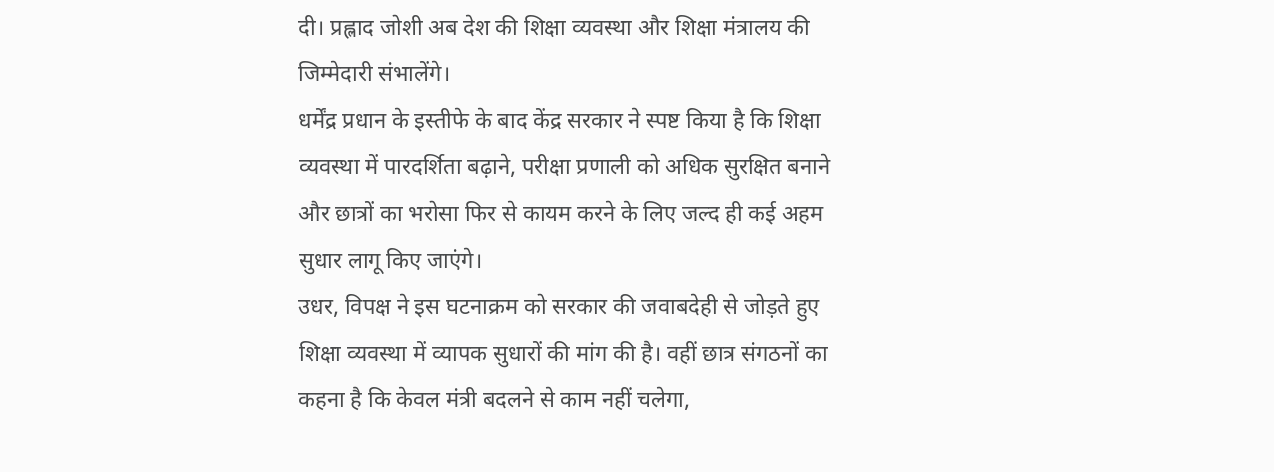दी। प्रह्लाद जोशी अब देश की शिक्षा व्यवस्था और शिक्षा मंत्रालय की जिम्मेदारी संभालेंगे।
धर्मेंद्र प्रधान के इस्तीफे के बाद केंद्र सरकार ने स्पष्ट किया है कि शिक्षा व्यवस्था में पारदर्शिता बढ़ाने, परीक्षा प्रणाली को अधिक सुरक्षित बनाने और छात्रों का भरोसा फिर से कायम करने के लिए जल्द ही कई अहम सुधार लागू किए जाएंगे।
उधर, विपक्ष ने इस घटनाक्रम को सरकार की जवाबदेही से जोड़ते हुए शिक्षा व्यवस्था में व्यापक सुधारों की मांग की है। वहीं छात्र संगठनों का कहना है कि केवल मंत्री बदलने से काम नहीं चलेगा,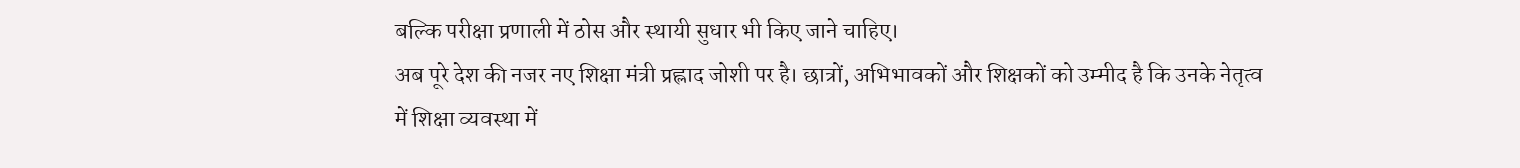बल्कि परीक्षा प्रणाली में ठोस और स्थायी सुधार भी किए जाने चाहिए।
अब पूरे देश की नजर नए शिक्षा मंत्री प्रह्लाद जोशी पर है। छात्रों, अभिभावकों और शिक्षकों को उम्मीद है कि उनके नेतृत्व में शिक्षा व्यवस्था में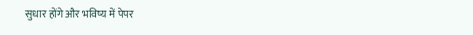सुधार होंगे और भविष्य में पेपर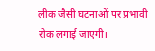लीक जैसी घटनाओं पर प्रभावी रोक लगाई जाएगी।